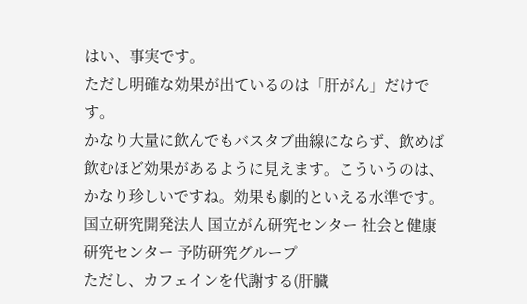はい、事実です。
ただし明確な効果が出ているのは「肝がん」だけです。
かなり大量に飲んでもバスタブ曲線にならず、飲めば飲むほど効果があるように見えます。こういうのは、かなり珍しいですね。効果も劇的といえる水準です。
国立研究開発法人 国立がん研究センター 社会と健康研究センター 予防研究グループ
ただし、カフェインを代謝する(肝臓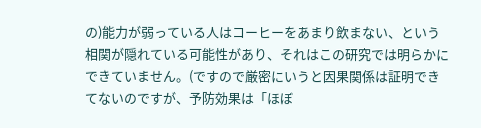の)能力が弱っている人はコーヒーをあまり飲まない、という相関が隠れている可能性があり、それはこの研究では明らかにできていません。(ですので厳密にいうと因果関係は証明できてないのですが、予防効果は「ほぼ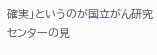確実」というのが国立がん研究センターの見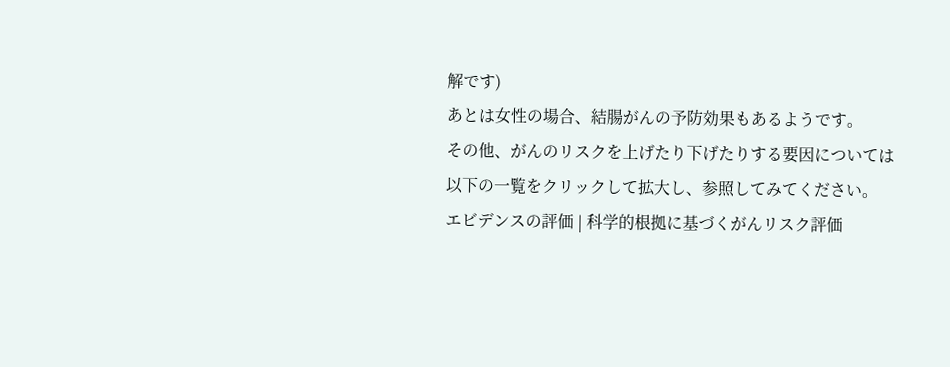解です)
あとは女性の場合、結腸がんの予防効果もあるようです。
その他、がんのリスクを上げたり下げたりする要因については以下の一覧をクリックして拡大し、参照してみてください。
エビデンスの評価 | 科学的根拠に基づくがんリスク評価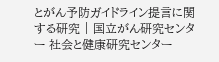とがん予防ガイドライン提言に関する研究 | 国立がん研究センター 社会と健康研究センター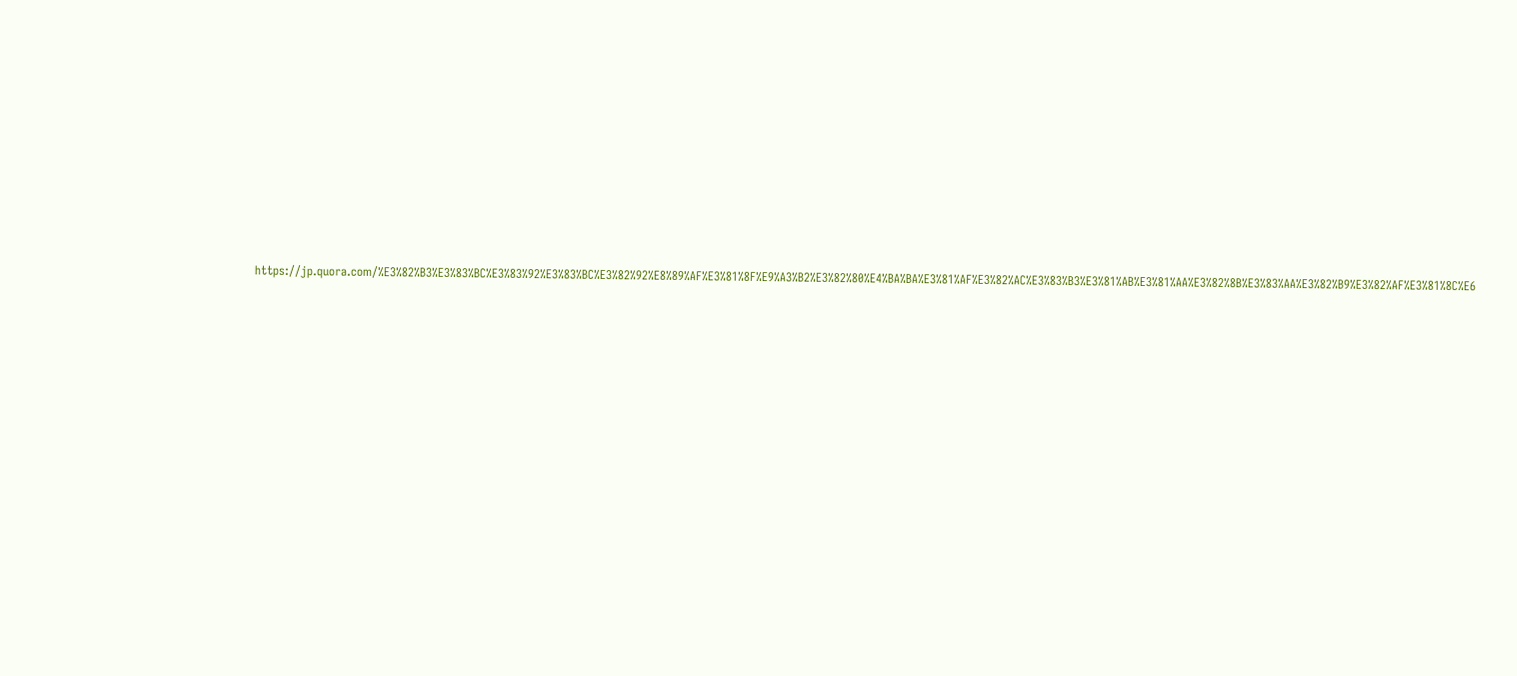https://jp.quora.com/%E3%82%B3%E3%83%BC%E3%83%92%E3%83%BC%E3%82%92%E8%89%AF%E3%81%8F%E9%A3%B2%E3%82%80%E4%BA%BA%E3%81%AF%E3%82%AC%E3%83%B3%E3%81%AB%E3%81%AA%E3%82%8B%E3%83%AA%E3%82%B9%E3%82%AF%E3%81%8C%E6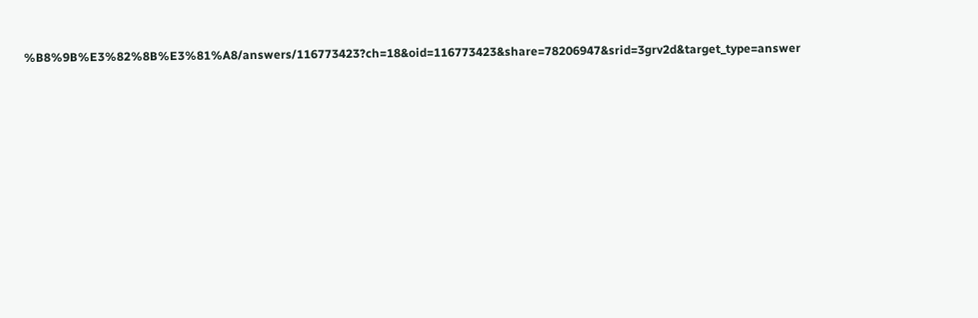%B8%9B%E3%82%8B%E3%81%A8/answers/116773423?ch=18&oid=116773423&share=78206947&srid=3grv2d&target_type=answer